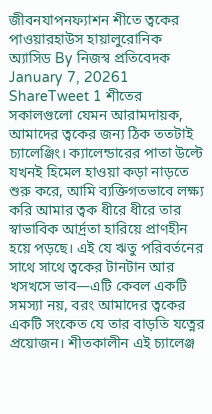জীবনযাপনফ্যাশন শীতে ত্বকের পাওয়ারহাউস হায়ালুরোনিক অ্যাসিড By নিজস্ব প্রতিবেদক January 7, 20261 ShareTweet 1 শীতের সকালগুলো যেমন আরামদায়ক, আমাদের ত্বকের জন্য ঠিক ততটাই চ্যালেঞ্জিং। ক্যালেন্ডারের পাতা উল্টে যখনই হিমেল হাওয়া কড়া নাড়তে শুরু করে, আমি ব্যক্তিগতভাবে লক্ষ্য করি আমার ত্বক ধীরে ধীরে তার স্বাভাবিক আর্দ্রতা হারিয়ে প্রাণহীন হয়ে পড়ছে। এই যে ঋতু পরিবর্তনের সাথে সাথে ত্বকের টানটান আর খসখসে ভাব—এটি কেবল একটি সমস্যা নয়, বরং আমাদের ত্বকের একটি সংকেত যে তার বাড়তি যত্নের প্রয়োজন। শীতকালীন এই চ্যালেঞ্জ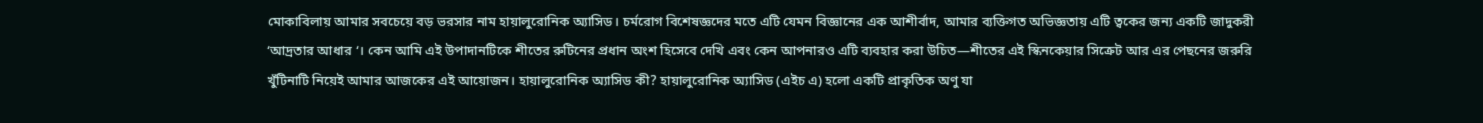মোকাবিলায় আমার সবচেয়ে বড় ভরসার নাম হায়ালুরোনিক অ্যাসিড। চর্মরোগ বিশেষজ্ঞদের মতে এটি যেমন বিজ্ঞানের এক আশীর্বাদ, আমার ব্যক্তিগত অভিজ্ঞতায় এটি ত্বকের জন্য একটি জাদুকরী ‘আদ্রতার আধার ‘। কেন আমি এই উপাদানটিকে শীতের রুটিনের প্রধান অংশ হিসেবে দেখি এবং কেন আপনারও এটি ব্যবহার করা উচিত—শীতের এই স্কিনকেয়ার সিক্রেট আর এর পেছনের জরুরি খুঁটিনাটি নিয়েই আমার আজকের এই আয়োজন। হায়ালুরোনিক অ্যাসিড কী? হায়ালুরোনিক অ্যাসিড (এইচ এ) হলো একটি প্রাকৃতিক অণু যা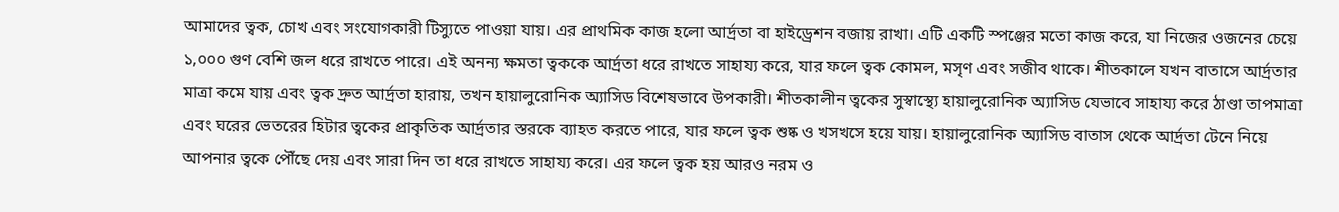আমাদের ত্বক, চোখ এবং সংযোগকারী টিস্যুতে পাওয়া যায়। এর প্রাথমিক কাজ হলো আর্দ্রতা বা হাইড্রেশন বজায় রাখা। এটি একটি স্পঞ্জের মতো কাজ করে, যা নিজের ওজনের চেয়ে ১,০০০ গুণ বেশি জল ধরে রাখতে পারে। এই অনন্য ক্ষমতা ত্বককে আর্দ্রতা ধরে রাখতে সাহায্য করে, যার ফলে ত্বক কোমল, মসৃণ এবং সজীব থাকে। শীতকালে যখন বাতাসে আর্দ্রতার মাত্রা কমে যায় এবং ত্বক দ্রুত আর্দ্রতা হারায়, তখন হায়ালুরোনিক অ্যাসিড বিশেষভাবে উপকারী। শীতকালীন ত্বকের সুস্বাস্থ্যে হায়ালুরোনিক অ্যাসিড যেভাবে সাহায্য করে ঠাণ্ডা তাপমাত্রা এবং ঘরের ভেতরের হিটার ত্বকের প্রাকৃতিক আর্দ্রতার স্তরকে ব্যাহত করতে পারে, যার ফলে ত্বক শুষ্ক ও খসখসে হয়ে যায়। হায়ালুরোনিক অ্যাসিড বাতাস থেকে আর্দ্রতা টেনে নিয়ে আপনার ত্বকে পৌঁছে দেয় এবং সারা দিন তা ধরে রাখতে সাহায্য করে। এর ফলে ত্বক হয় আরও নরম ও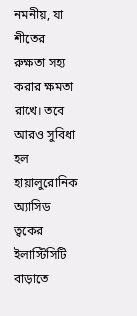নমনীয়, যা শীতের রুক্ষতা সহ্য করার ক্ষমতা রাখে। তবে আরও সুবিধা হল হায়ালুরোনিক অ্যাসিড ত্বকের ইলাস্টিসিটি বাড়াতে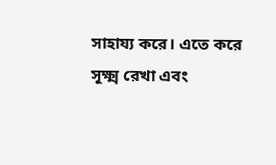সাহায্য করে। এতে করে সূক্ষ্ম রেখা এবং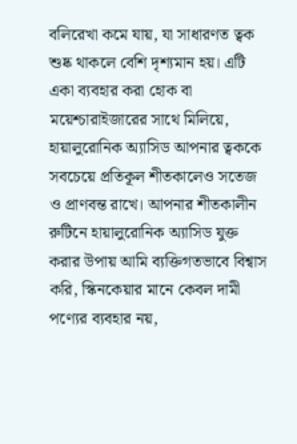বলিরেখা কমে যায়, যা সাধারণত ত্বক শুষ্ক থাকলে বেশি দৃশ্যমান হয়। এটি একা ব্যবহার করা হোক বা ময়েশ্চারাইজারের সাথে মিলিয়ে, হায়ালুরোনিক অ্যাসিড আপনার ত্বককে সবচেয়ে প্রতিকূল শীতকালেও সতেজ ও প্রাণবন্ত রাখে। আপনার শীতকালীন রুটিনে হায়ালুরোনিক অ্যাসিড যুক্ত করার উপায় আমি ব্যক্তিগতভাবে বিশ্বাস করি, স্কিনকেয়ার মানে কেবল দামী পণ্যের ব্যবহার নয়,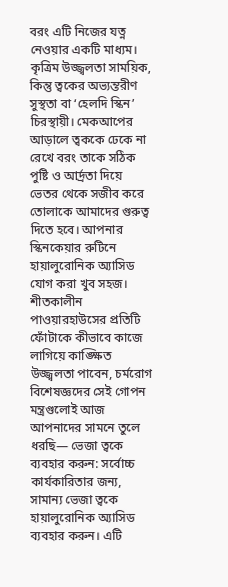বরং এটি নিজের যত্ন নেওয়ার একটি মাধ্যম। কৃত্রিম উজ্জ্বলতা সাময়িক, কিন্তু ত্বকের অভ্যন্তরীণ সুস্থতা বা ‘হেলদি স্কিন’ চিরস্থায়ী। মেকআপের আড়ালে ত্বককে ঢেকে না রেখে বরং তাকে সঠিক পুষ্টি ও আর্দ্রতা দিয়ে ভেতর থেকে সজীব করে তোলাকে আমাদের গুরুত্ব দিতে হবে। আপনার স্কিনকেয়ার রুটিনে হায়ালুরোনিক অ্যাসিড যোগ করা খুব সহজ। শীতকালীন পাওয়ারহাউসের প্রতিটি ফোঁটাকে কীভাবে কাজে লাগিয়ে কাঙ্ক্ষিত উজ্জ্বলতা পাবেন, চর্মরোগ বিশেষজ্ঞদের সেই গোপন মন্ত্রগুলোই আজ আপনাদের সামনে তুলে ধরছি— ভেজা ত্বকে ব্যবহার করুন: সর্বোচ্চ কার্যকারিতার জন্য, সামান্য ভেজা ত্বকে হায়ালুরোনিক অ্যাসিড ব্যবহার করুন। এটি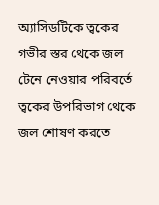অ্যাসিডটিকে ত্বকের গভীর স্তর থেকে জল টেনে নেওয়ার পরিবর্তে ত্বকের উপরিভাগ থেকে জল শোষণ করতে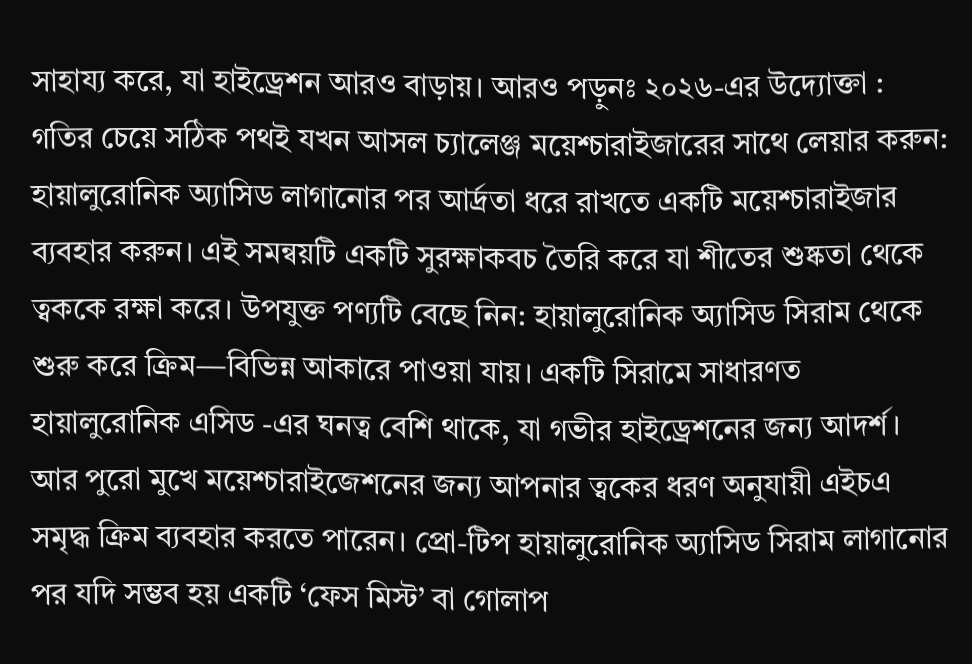সাহায্য করে, যা হাইড্রেশন আরও বাড়ায়। আরও পড়ুনঃ ২০২৬-এর উদ্যোক্তা : গতির চেয়ে সঠিক পথই যখন আসল চ্যালেঞ্জ ময়েশ্চারাইজারের সাথে লেয়ার করুন: হায়ালুরোনিক অ্যাসিড লাগানোর পর আর্দ্রতা ধরে রাখতে একটি ময়েশ্চারাইজার ব্যবহার করুন। এই সমন্বয়টি একটি সুরক্ষাকবচ তৈরি করে যা শীতের শুষ্কতা থেকে ত্বককে রক্ষা করে। উপযুক্ত পণ্যটি বেছে নিন: হায়ালুরোনিক অ্যাসিড সিরাম থেকে শুরু করে ক্রিম—বিভিন্ন আকারে পাওয়া যায়। একটি সিরামে সাধারণত হায়ালুরোনিক এসিড -এর ঘনত্ব বেশি থাকে, যা গভীর হাইড্রেশনের জন্য আদর্শ। আর পুরো মুখে ময়েশ্চারাইজেশনের জন্য আপনার ত্বকের ধরণ অনুযায়ী এইচএ সমৃদ্ধ ক্রিম ব্যবহার করতে পারেন। প্রো-টিপ হায়ালুরোনিক অ্যাসিড সিরাম লাগানোর পর যদি সম্ভব হয় একটি ‘ফেস মিস্ট’ বা গোলাপ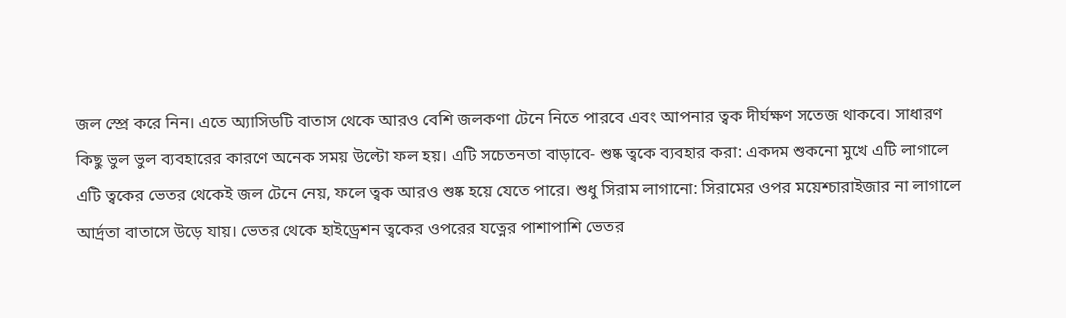জল স্প্রে করে নিন। এতে অ্যাসিডটি বাতাস থেকে আরও বেশি জলকণা টেনে নিতে পারবে এবং আপনার ত্বক দীর্ঘক্ষণ সতেজ থাকবে। সাধারণ কিছু ভুল ভুল ব্যবহারের কারণে অনেক সময় উল্টো ফল হয়। এটি সচেতনতা বাড়াবে- শুষ্ক ত্বকে ব্যবহার করা: একদম শুকনো মুখে এটি লাগালে এটি ত্বকের ভেতর থেকেই জল টেনে নেয়, ফলে ত্বক আরও শুষ্ক হয়ে যেতে পারে। শুধু সিরাম লাগানো: সিরামের ওপর ময়েশ্চারাইজার না লাগালে আর্দ্রতা বাতাসে উড়ে যায়। ভেতর থেকে হাইড্রেশন ত্বকের ওপরের যত্নের পাশাপাশি ভেতর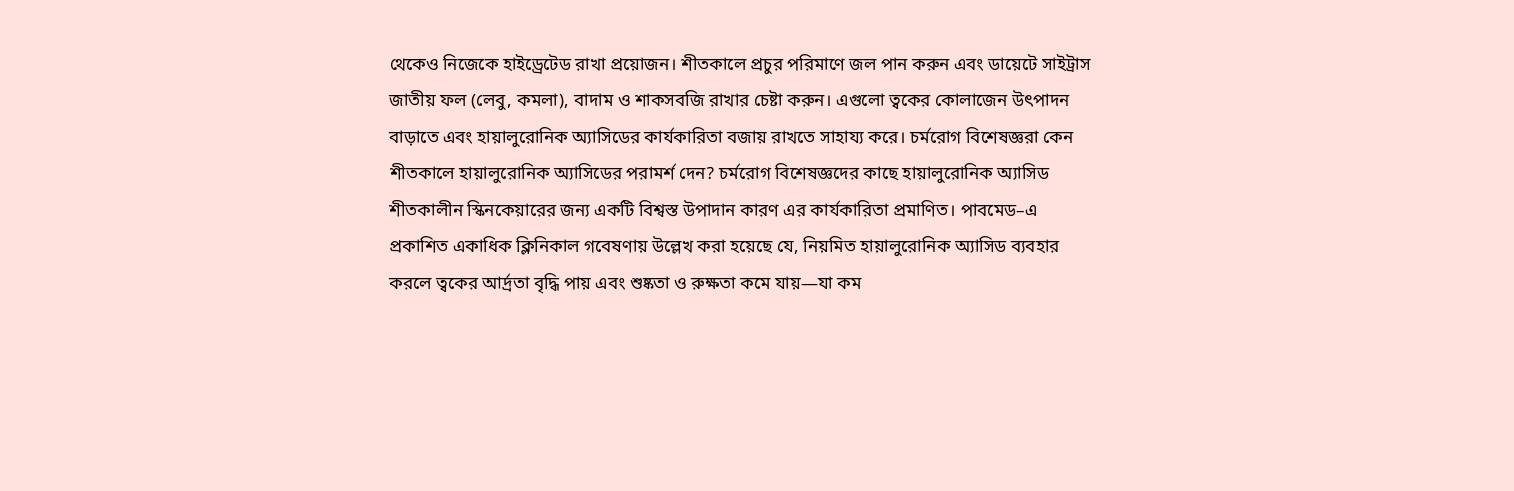থেকেও নিজেকে হাইড্রেটেড রাখা প্রয়োজন। শীতকালে প্রচুর পরিমাণে জল পান করুন এবং ডায়েটে সাইট্রাস জাতীয় ফল (লেবু, কমলা), বাদাম ও শাকসবজি রাখার চেষ্টা করুন। এগুলো ত্বকের কোলাজেন উৎপাদন বাড়াতে এবং হায়ালুরোনিক অ্যাসিডের কার্যকারিতা বজায় রাখতে সাহায্য করে। চর্মরোগ বিশেষজ্ঞরা কেন শীতকালে হায়ালুরোনিক অ্যাসিডের পরামর্শ দেন? চর্মরোগ বিশেষজ্ঞদের কাছে হায়ালুরোনিক অ্যাসিড শীতকালীন স্কিনকেয়ারের জন্য একটি বিশ্বস্ত উপাদান কারণ এর কার্যকারিতা প্রমাণিত। পাবমেড–এ প্রকাশিত একাধিক ক্লিনিকাল গবেষণায় উল্লেখ করা হয়েছে যে, নিয়মিত হায়ালুরোনিক অ্যাসিড ব্যবহার করলে ত্বকের আর্দ্রতা বৃদ্ধি পায় এবং শুষ্কতা ও রুক্ষতা কমে যায়—যা কম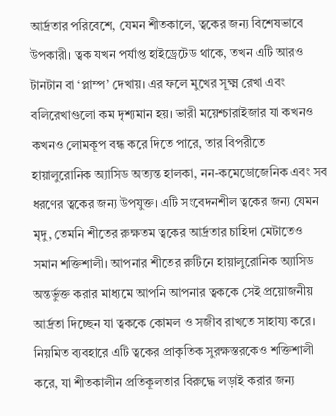আর্দ্রতার পরিবেশে, যেমন শীতকালে, ত্বকের জন্য বিশেষভাবে উপকারী। ত্বক যখন পর্যাপ্ত হাইড্রেটেড থাকে, তখন এটি আরও টানটান বা ‘প্লাম্প’ দেখায়। এর ফলে মুখের সূক্ষ্ম রেখা এবং বলিরেখাগুলো কম দৃশ্যমান হয়। ভারী ময়েশ্চারাইজার যা কখনও কখনও লোমকূপ বন্ধ করে দিতে পারে, তার বিপরীতে হায়ালুরোনিক অ্যাসিড অত্যন্ত হালকা, নন-কমেডোজেনিক এবং সব ধরণের ত্বকের জন্য উপযুক্ত। এটি সংবেদনশীল ত্বকের জন্য যেমন মৃদু, তেমনি শীতের রুক্ষতম ত্বকের আর্দ্রতার চাহিদা মেটাতেও সমান শক্তিশালী। আপনার শীতের রুটিনে হায়ালুরোনিক অ্যাসিড অন্তর্ভুক্ত করার মাধ্যমে আপনি আপনার ত্বককে সেই প্রয়োজনীয় আর্দ্রতা দিচ্ছেন যা ত্বককে কোমল ও সজীব রাখতে সাহায্য করে। নিয়মিত ব্যবহারে এটি ত্বকের প্রাকৃতিক সুরক্ষস্তরকেও শক্তিশালী করে, যা শীতকালীন প্রতিকূলতার বিরুদ্ধে লড়াই করার জন্য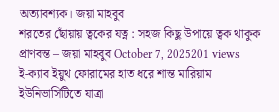অত্যাবশ্যক। জয়া মাহবুব
শরতের ছোঁয়ায় ত্বকের যত্ন : সহজ কিছু উপায়ে ত্বক থাকুক প্রাণবন্ত – জয়া মাহবুব October 7, 2025201 views
ই-ক্যাব ইয়ুথ ফোরামের হাত ধরে শান্ত মারিয়াম ইউনিভার্সিটিতে যাত্রা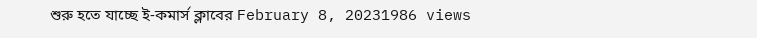শুরু হতে যাচ্ছে ই-কমার্স ক্লাবের February 8, 20231986 views